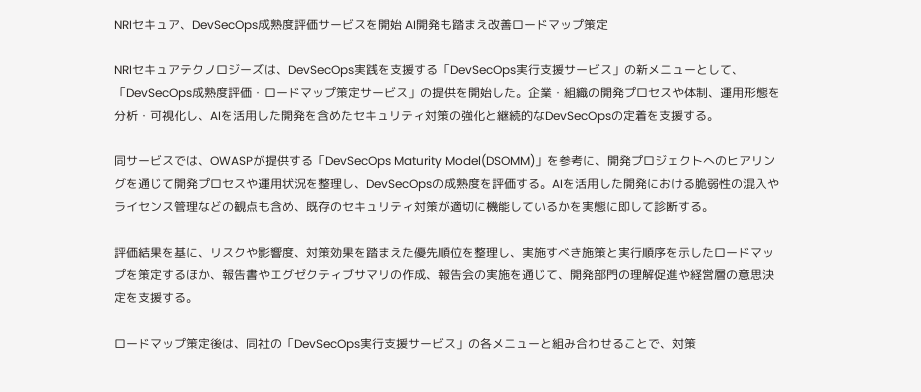NRIセキュア、DevSecOps成熟度評価サービスを開始 AI開発も踏まえ改善ロードマップ策定

NRIセキュアテクノロジーズは、DevSecOps実践を支援する「DevSecOps実行支援サービス」の新メニューとして、「DevSecOps成熟度評価・ロードマップ策定サービス」の提供を開始した。企業・組織の開発プロセスや体制、運用形態を分析・可視化し、AIを活用した開発を含めたセキュリティ対策の強化と継続的なDevSecOpsの定着を支援する。

同サービスでは、OWASPが提供する「DevSecOps Maturity Model(DSOMM)」を参考に、開発プロジェクトへのヒアリングを通じて開発プロセスや運用状況を整理し、DevSecOpsの成熟度を評価する。AIを活用した開発における脆弱性の混入やライセンス管理などの観点も含め、既存のセキュリティ対策が適切に機能しているかを実態に即して診断する。

評価結果を基に、リスクや影響度、対策効果を踏まえた優先順位を整理し、実施すべき施策と実行順序を示したロードマップを策定するほか、報告書やエグゼクティブサマリの作成、報告会の実施を通じて、開発部門の理解促進や経営層の意思決定を支援する。

ロードマップ策定後は、同社の「DevSecOps実行支援サービス」の各メニューと組み合わせることで、対策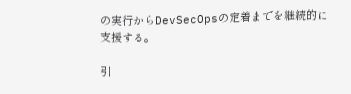の実行からDevSecOpsの定着までを継続的に支援する。

引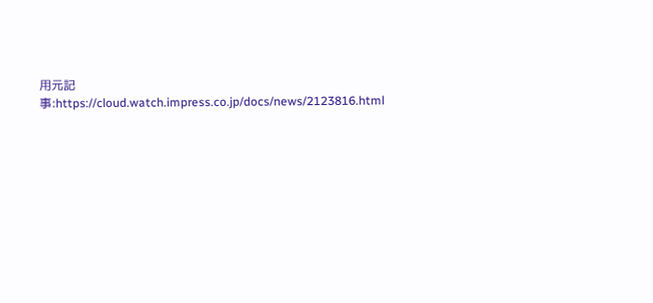用元記事:https://cloud.watch.impress.co.jp/docs/news/2123816.html